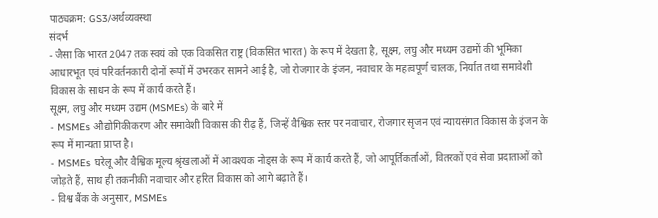पाठ्यक्रम: GS3/अर्थव्यवस्था
संदर्भ
- जैसा कि भारत 2047 तक स्वयं को एक विकसित राष्ट्र (विकसित भारत) के रूप में देखता है, सूक्ष्म, लघु और मध्यम उद्यमों की भूमिका आधारभूत एवं परिवर्तनकारी दोनों रूपों में उभरकर सामने आई है, जो रोजगार के इंजन, नवाचार के महत्वपूर्ण चालक, निर्यात तथा समावेशी विकास के साधन के रूप में कार्य करते हैं।
सूक्ष्म, लघु और मध्यम उद्यम (MSMEs) के बारे में
- MSMEs औद्योगिकीकरण और समावेशी विकास की रीढ़ हैं, जिन्हें वैश्विक स्तर पर नवाचार, रोजगार सृजन एवं न्यायसंगत विकास के इंजन के रूप में मान्यता प्राप्त है।
- MSMEs घरेलू और वैश्विक मूल्य श्रृंखलाओं में आवश्यक नोड्स के रूप में कार्य करते हैं, जो आपूर्तिकर्ताओं, वितरकों एवं सेवा प्रदाताओं को जोड़ते हैं, साथ ही तकनीकी नवाचार और हरित विकास को आगे बढ़ाते हैं।
- विश्व बैंक के अनुसार, MSMEs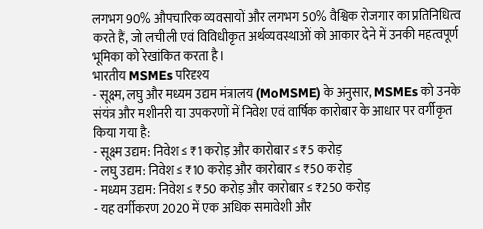लगभग 90% औपचारिक व्यवसायों और लगभग 50% वैश्विक रोजगार का प्रतिनिधित्व करते हैं, जो लचीली एवं विविधीकृत अर्थव्यवस्थाओं को आकार देने में उनकी महत्वपूर्ण भूमिका को रेखांकित करता है।
भारतीय MSMEs परिदृश्य
- सूक्ष्म, लघु और मध्यम उद्यम मंत्रालय (MoMSME) के अनुसार, MSMEs को उनके संयंत्र और मशीनरी या उपकरणों में निवेश एवं वार्षिक कारोबार के आधार पर वर्गीकृत किया गया है:
- सूक्ष्म उद्यम: निवेश ≤ ₹1 करोड़ और कारोबार ≤ ₹5 करोड़
- लघु उद्यम: निवेश ≤ ₹10 करोड़ और कारोबार ≤ ₹50 करोड़
- मध्यम उद्यम: निवेश ≤ ₹50 करोड़ और कारोबार ≤ ₹250 करोड़
- यह वर्गीकरण 2020 में एक अधिक समावेशी और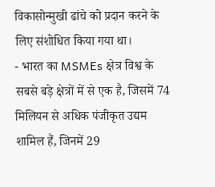विकासोन्मुखी ढांचे को प्रदान करने के लिए संशोधित किया गया था।
- भारत का MSMEs क्षेत्र विश्व के सबसे बड़े क्षेत्रों में से एक है, जिसमें 74 मिलियन से अधिक पंजीकृत उद्यम शामिल हैं, जिनमें 29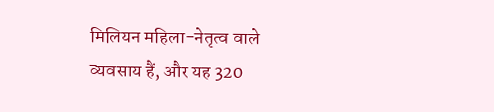मिलियन महिला-नेतृत्व वाले व्यवसाय हैं, और यह 320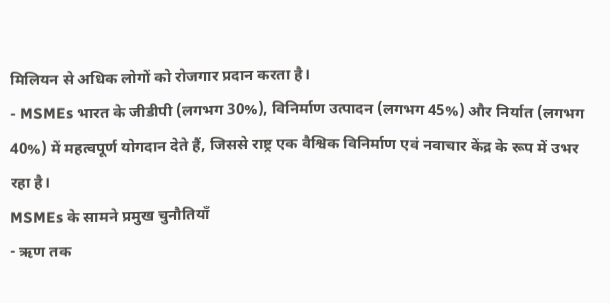मिलियन से अधिक लोगों को रोजगार प्रदान करता है।
- MSMEs भारत के जीडीपी (लगभग 30%), विनिर्माण उत्पादन (लगभग 45%) और निर्यात (लगभग 40%) में महत्वपूर्ण योगदान देते हैं, जिससे राष्ट्र एक वैश्विक विनिर्माण एवं नवाचार केंद्र के रूप में उभर रहा है।
MSMEs के सामने प्रमुख चुनौतियाँ
- ऋण तक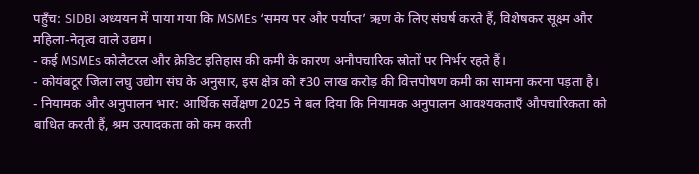पहुँच: SIDBI अध्ययन में पाया गया कि MSMEs ‘समय पर और पर्याप्त’ ऋण के लिए संघर्ष करते हैं, विशेषकर सूक्ष्म और महिला-नेतृत्व वाले उद्यम।
- कई MSMEs कोलैटरल और क्रेडिट इतिहास की कमी के कारण अनौपचारिक स्रोतों पर निर्भर रहते हैं।
- कोयंबटूर जिला लघु उद्योग संघ के अनुसार, इस क्षेत्र को ₹30 लाख करोड़ की वित्तपोषण कमी का सामना करना पड़ता है।
- नियामक और अनुपालन भार: आर्थिक सर्वेक्षण 2025 ने बल दिया कि नियामक अनुपालन आवश्यकताएँ औपचारिकता को बाधित करती हैं, श्रम उत्पादकता को कम करती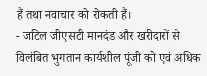हैं तथा नवाचार को रोकती हैं।
- जटिल जीएसटी मानदंड और खरीदारों से विलंबित भुगतान कार्यशील पूंजी को एवं अधिक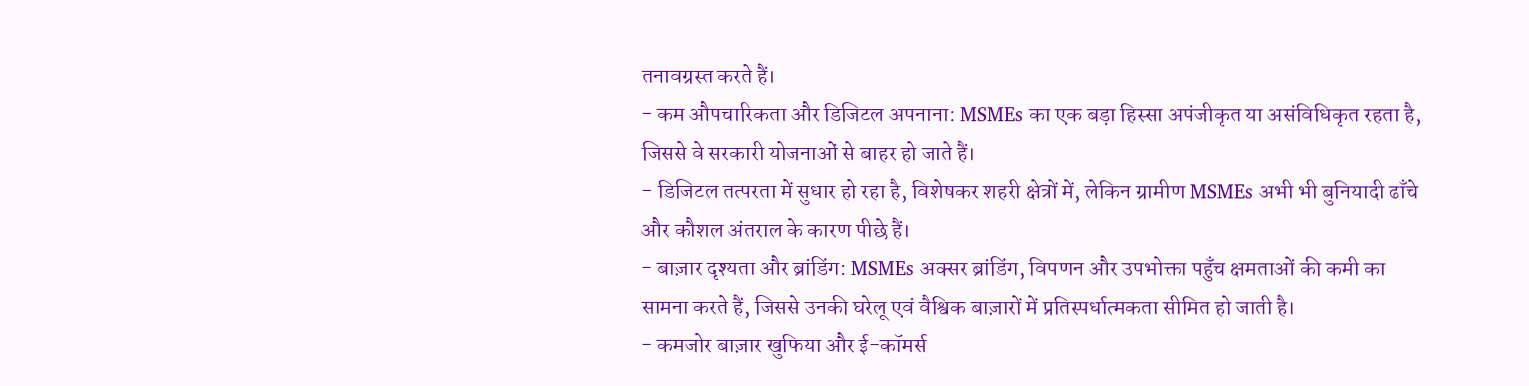तनावग्रस्त करते हैं।
- कम औपचारिकता और डिजिटल अपनाना: MSMEs का एक बड़ा हिस्सा अपंजीकृत या असंविधिकृत रहता है, जिससे वे सरकारी योजनाओं से बाहर हो जाते हैं।
- डिजिटल तत्परता में सुधार हो रहा है, विशेषकर शहरी क्षेत्रों में, लेकिन ग्रामीण MSMEs अभी भी बुनियादी ढाँचे और कौशल अंतराल के कारण पीछे हैं।
- बाज़ार दृश्यता और ब्रांडिंग: MSMEs अक्सर ब्रांडिंग, विपणन और उपभोक्ता पहुँच क्षमताओं की कमी का सामना करते हैं, जिससे उनकी घरेलू एवं वैश्विक बाज़ारों में प्रतिस्पर्धात्मकता सीमित हो जाती है।
- कमजोर बाज़ार खुफिया और ई-कॉमर्स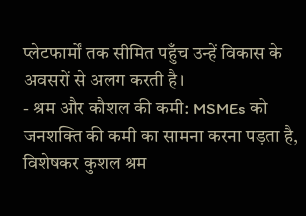प्लेटफार्मों तक सीमित पहुँच उन्हें विकास के अवसरों से अलग करती है।
- श्रम और कौशल की कमी: MSMEs को जनशक्ति की कमी का सामना करना पड़ता है, विशेषकर कुशल श्रम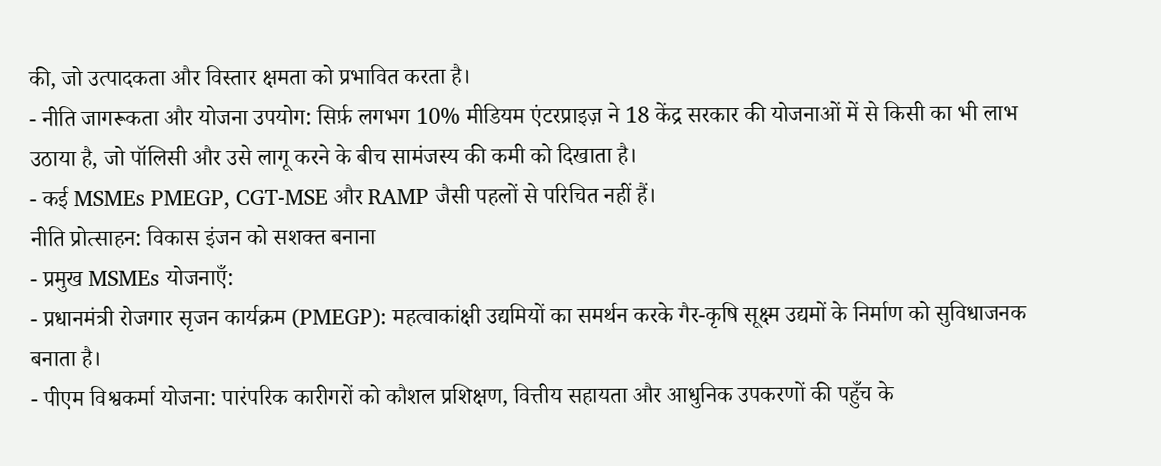की, जो उत्पादकता और विस्तार क्षमता को प्रभावित करता है।
- नीति जागरूकता और योजना उपयोग: सिर्फ़ लगभग 10% मीडियम एंटरप्राइज़ ने 18 केंद्र सरकार की योजनाओं में से किसी का भी लाभ उठाया है, जो पॉलिसी और उसे लागू करने के बीच सामंजस्य की कमी को दिखाता है।
- कई MSMEs PMEGP, CGT-MSE और RAMP जैसी पहलों से परिचित नहीं हैं।
नीति प्रोत्साहन: विकास इंजन को सशक्त बनाना
- प्रमुख MSMEs योजनाएँ:
- प्रधानमंत्री रोजगार सृजन कार्यक्रम (PMEGP): महत्वाकांक्षी उद्यमियों का समर्थन करके गैर-कृषि सूक्ष्म उद्यमों के निर्माण को सुविधाजनक बनाता है।
- पीएम विश्वकर्मा योजना: पारंपरिक कारीगरों को कौशल प्रशिक्षण, वित्तीय सहायता और आधुनिक उपकरणों की पहुँच के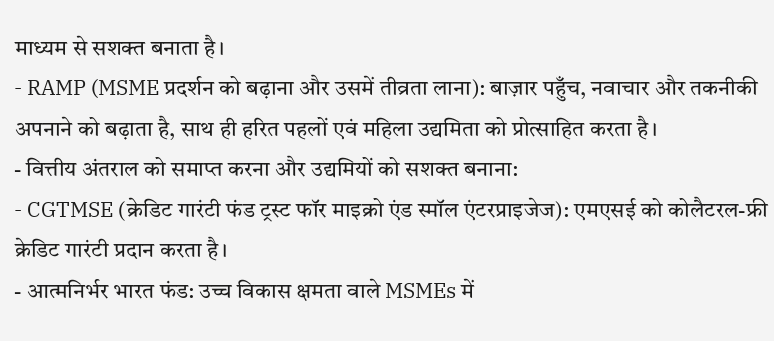माध्यम से सशक्त बनाता है।
- RAMP (MSME प्रदर्शन को बढ़ाना और उसमें तीव्रता लाना): बाज़ार पहुँच, नवाचार और तकनीकी अपनाने को बढ़ाता है, साथ ही हरित पहलों एवं महिला उद्यमिता को प्रोत्साहित करता है।
- वित्तीय अंतराल को समाप्त करना और उद्यमियों को सशक्त बनाना:
- CGTMSE (क्रेडिट गारंटी फंड ट्रस्ट फॉर माइक्रो एंड स्मॉल एंटरप्राइजेज): एमएसई को कोलैटरल-फ्री क्रेडिट गारंटी प्रदान करता है।
- आत्मनिर्भर भारत फंड: उच्च विकास क्षमता वाले MSMEs में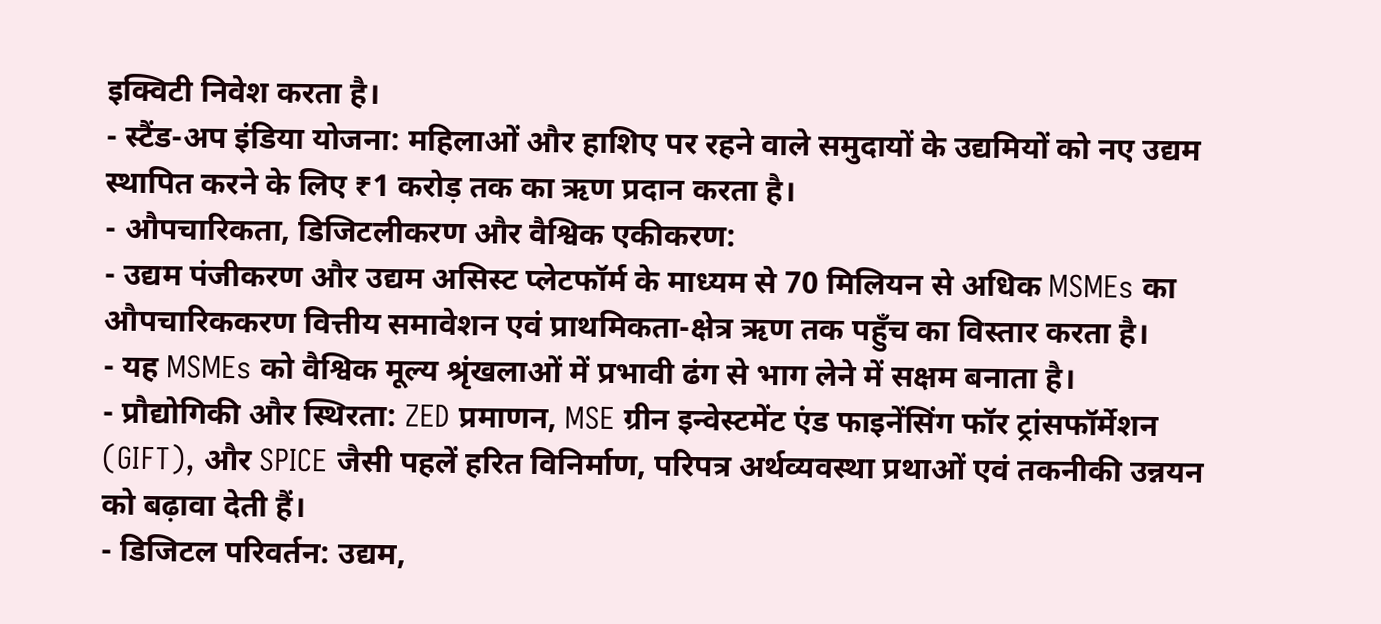इक्विटी निवेश करता है।
- स्टैंड-अप इंडिया योजना: महिलाओं और हाशिए पर रहने वाले समुदायों के उद्यमियों को नए उद्यम स्थापित करने के लिए ₹1 करोड़ तक का ऋण प्रदान करता है।
- औपचारिकता, डिजिटलीकरण और वैश्विक एकीकरण:
- उद्यम पंजीकरण और उद्यम असिस्ट प्लेटफॉर्म के माध्यम से 70 मिलियन से अधिक MSMEs का औपचारिककरण वित्तीय समावेशन एवं प्राथमिकता-क्षेत्र ऋण तक पहुँच का विस्तार करता है।
- यह MSMEs को वैश्विक मूल्य श्रृंखलाओं में प्रभावी ढंग से भाग लेने में सक्षम बनाता है।
- प्रौद्योगिकी और स्थिरता: ZED प्रमाणन, MSE ग्रीन इन्वेस्टमेंट एंड फाइनेंसिंग फॉर ट्रांसफॉर्मेशन (GIFT), और SPICE जैसी पहलें हरित विनिर्माण, परिपत्र अर्थव्यवस्था प्रथाओं एवं तकनीकी उन्नयन को बढ़ावा देती हैं।
- डिजिटल परिवर्तन: उद्यम,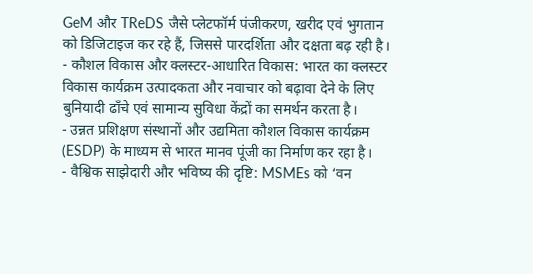GeM और TReDS जैसे प्लेटफॉर्म पंजीकरण, खरीद एवं भुगतान को डिजिटाइज कर रहे हैं, जिससे पारदर्शिता और दक्षता बढ़ रही है।
- कौशल विकास और क्लस्टर-आधारित विकास: भारत का क्लस्टर विकास कार्यक्रम उत्पादकता और नवाचार को बढ़ावा देने के लिए बुनियादी ढाँचे एवं सामान्य सुविधा केंद्रों का समर्थन करता है।
- उन्नत प्रशिक्षण संस्थानों और उद्यमिता कौशल विकास कार्यक्रम (ESDP) के माध्यम से भारत मानव पूंजी का निर्माण कर रहा है।
- वैश्विक साझेदारी और भविष्य की दृष्टि: MSMEs को ‘वन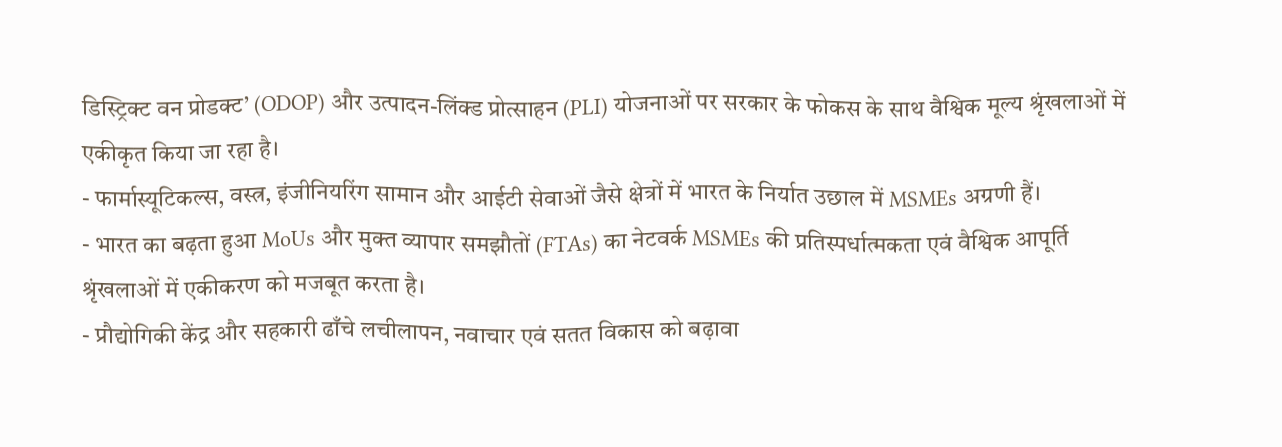डिस्ट्रिक्ट वन प्रोडक्ट’ (ODOP) और उत्पादन-लिंक्ड प्रोत्साहन (PLI) योजनाओं पर सरकार के फोकस के साथ वैश्विक मूल्य श्रृंखलाओं में एकीकृत किया जा रहा है।
- फार्मास्यूटिकल्स, वस्त्र, इंजीनियरिंग सामान और आईटी सेवाओं जैसे क्षेत्रों में भारत के निर्यात उछाल में MSMEs अग्रणी हैं।
- भारत का बढ़ता हुआ MoUs और मुक्त व्यापार समझौतों (FTAs) का नेटवर्क MSMEs की प्रतिस्पर्धात्मकता एवं वैश्विक आपूर्ति श्रृंखलाओं में एकीकरण को मजबूत करता है।
- प्रौद्योगिकी केंद्र और सहकारी ढाँचे लचीलापन, नवाचार एवं सतत विकास को बढ़ावा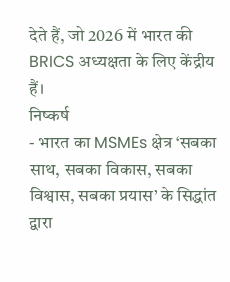देते हैं, जो 2026 में भारत की BRICS अध्यक्षता के लिए केंद्रीय हैं।
निष्कर्ष
- भारत का MSMEs क्षेत्र ‘सबका साथ, सबका विकास, सबका विश्वास, सबका प्रयास’ के सिद्धांत द्वारा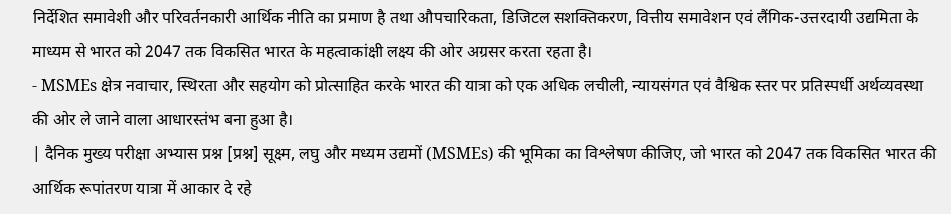निर्देशित समावेशी और परिवर्तनकारी आर्थिक नीति का प्रमाण है तथा औपचारिकता, डिजिटल सशक्तिकरण, वित्तीय समावेशन एवं लैंगिक-उत्तरदायी उद्यमिता के माध्यम से भारत को 2047 तक विकसित भारत के महत्वाकांक्षी लक्ष्य की ओर अग्रसर करता रहता है।
- MSMEs क्षेत्र नवाचार, स्थिरता और सहयोग को प्रोत्साहित करके भारत की यात्रा को एक अधिक लचीली, न्यायसंगत एवं वैश्विक स्तर पर प्रतिस्पर्धी अर्थव्यवस्था की ओर ले जाने वाला आधारस्तंभ बना हुआ है।
| दैनिक मुख्य परीक्षा अभ्यास प्रश्न [प्रश्न] सूक्ष्म, लघु और मध्यम उद्यमों (MSMEs) की भूमिका का विश्लेषण कीजिए, जो भारत को 2047 तक विकसित भारत की आर्थिक रूपांतरण यात्रा में आकार दे रहे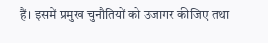हैं। इसमें प्रमुख चुनौतियों को उजागर कीजिए तथा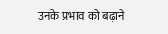उनके प्रभाव को बढ़ाने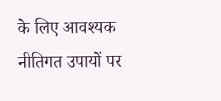के लिए आवश्यक नीतिगत उपायों पर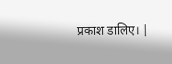प्रकाश डालिए। |